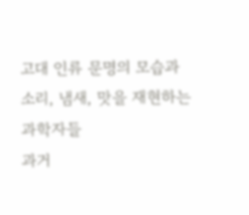고대 인류 문명의 모습과 소리, 냄새, 맛을 재현하는 과학자들
과거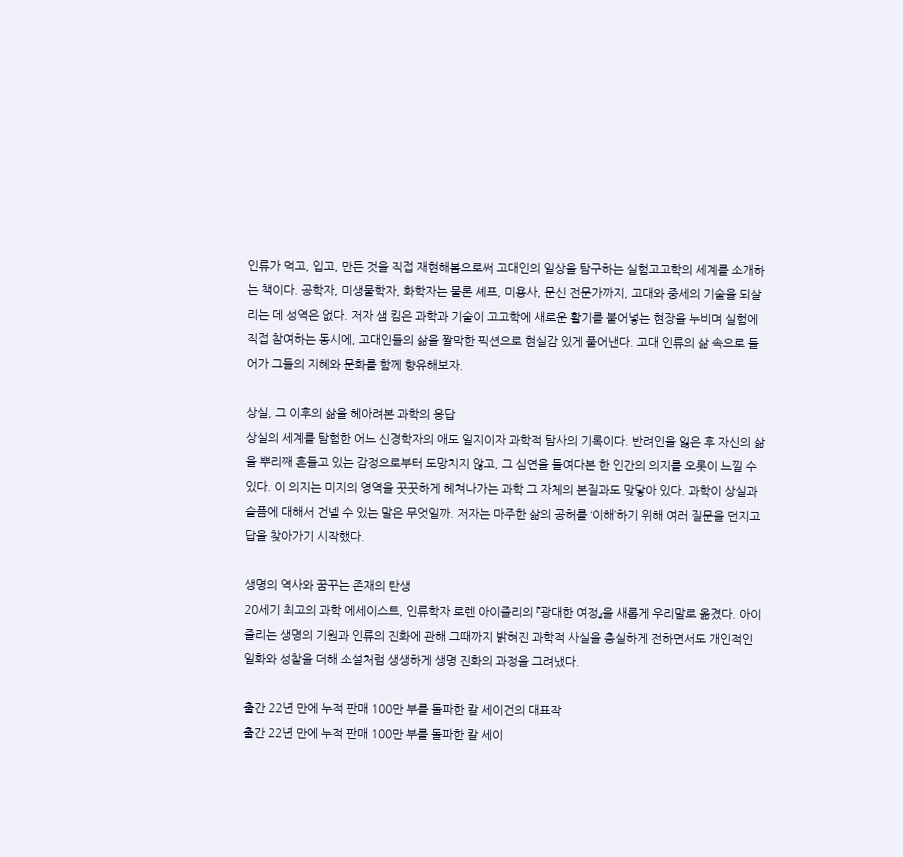인류가 먹고, 입고, 만든 것을 직접 재현해봄으로써 고대인의 일상을 탐구하는 실험고고학의 세계를 소개하는 책이다. 공학자, 미생물학자, 화학자는 물론 셰프, 미용사, 문신 전문가까지, 고대와 중세의 기술을 되살리는 데 성역은 없다. 저자 샘 킴은 과학과 기술이 고고학에 새로운 활기를 불어넣는 현장을 누비며 실험에 직접 참여하는 동시에, 고대인들의 삶을 짤막한 픽션으로 현실감 있게 풀어낸다. 고대 인류의 삶 속으로 들어가 그들의 지혜와 문화를 함께 향유해보자.

상실, 그 이후의 삶을 헤아려본 과학의 응답
상실의 세계를 탐험한 어느 신경학자의 애도 일지이자 과학적 탐사의 기록이다. 반려인을 잃은 후 자신의 삶을 뿌리째 흔들고 있는 감정으로부터 도망치지 않고, 그 심연을 들여다본 한 인간의 의지를 오롯이 느낄 수 있다. 이 의지는 미지의 영역을 꿋꿋하게 헤쳐나가는 과학 그 자체의 본질과도 맞닿아 있다. 과학이 상실과 슬픔에 대해서 건넬 수 있는 말은 무엇일까. 저자는 마주한 삶의 공허를 ‘이해’하기 위해 여러 질문을 던지고 답을 찾아가기 시작했다.

생명의 역사와 꿈꾸는 존재의 탄생
20세기 최고의 과학 에세이스트, 인류학자 로렌 아이즐리의 『광대한 여정』을 새롭게 우리말로 옮겼다. 아이즐리는 생명의 기원과 인류의 진화에 관해 그때까지 밝혀진 과학적 사실을 충실하게 전하면서도 개인적인 일화와 성찰을 더해 소설처럼 생생하게 생명 진화의 과정을 그려냈다.

출간 22년 만에 누적 판매 100만 부를 돌파한 칼 세이건의 대표작
출간 22년 만에 누적 판매 100만 부를 돌파한 칼 세이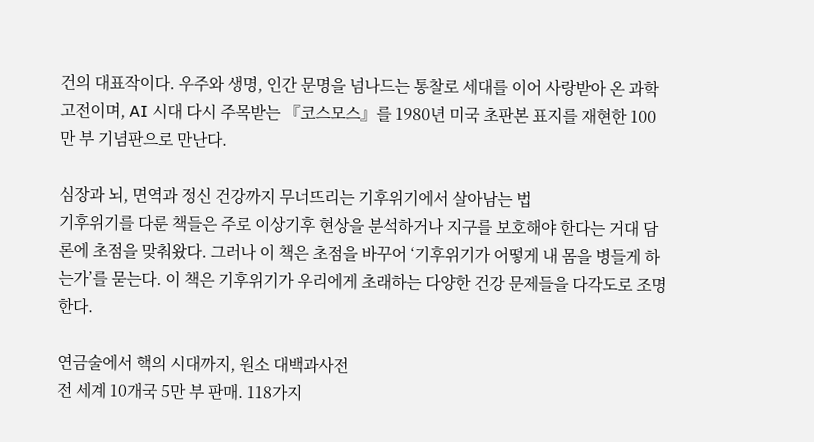건의 대표작이다. 우주와 생명, 인간 문명을 넘나드는 통찰로 세대를 이어 사랑받아 온 과학 고전이며, AI 시대 다시 주목받는 『코스모스』를 1980년 미국 초판본 표지를 재현한 100만 부 기념판으로 만난다.

심장과 뇌, 면역과 정신 건강까지 무너뜨리는 기후위기에서 살아남는 법
기후위기를 다룬 책들은 주로 이상기후 현상을 분석하거나 지구를 보호해야 한다는 거대 담론에 초점을 맞춰왔다. 그러나 이 책은 초점을 바꾸어 ‘기후위기가 어떻게 내 몸을 병들게 하는가’를 묻는다. 이 책은 기후위기가 우리에게 초래하는 다양한 건강 문제들을 다각도로 조명한다.

연금술에서 핵의 시대까지, 원소 대백과사전
전 세계 10개국 5만 부 판매. 118가지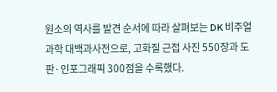원소의 역사를 발견 순서에 따라 살펴보는 DK 비주얼 과학 대백과사전으로, 고화질 근접 사진 550장과 도판·인포그래픽 300점을 수록했다.